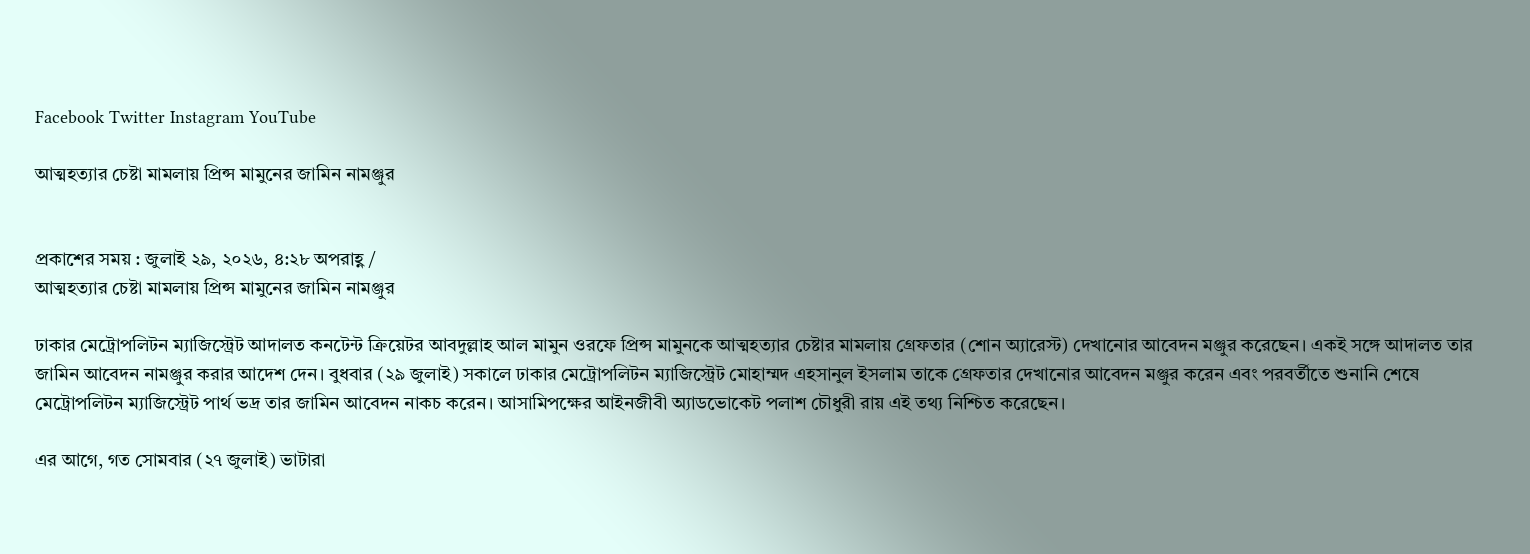Facebook Twitter Instagram YouTube

আত্মহত্যার চেষ্টা মামলায় প্রিন্স মামুনের জামিন নামঞ্জুর


প্রকাশের সময় : জুলাই ২৯, ২০২৬, ৪:২৮ অপরাহ্ণ /
আত্মহত্যার চেষ্টা মামলায় প্রিন্স মামুনের জামিন নামঞ্জুর

ঢাকার মেট্রোপলিটন ম্যাজিস্ট্রেট আদালত কনটেন্ট ক্রিয়েটর আবদুল্লাহ আল মামুন ওরফে প্রিন্স মামুনকে আত্মহত্যার চেষ্টার মামলায় গ্রেফতার (শোন অ্যারেস্ট) দেখানোর আবেদন মঞ্জুর করেছেন। একই সঙ্গে আদালত তার জামিন আবেদন নামঞ্জুর করার আদেশ দেন। বুধবার (২৯ জুলাই) সকালে ঢাকার মেট্রোপলিটন ম্যাজিস্ট্রেট মোহাম্মদ এহসানুল ইসলাম তাকে গ্রেফতার দেখানোর আবেদন মঞ্জুর করেন এবং পরবর্তীতে শুনানি শেষে মেট্রোপলিটন ম্যাজিস্ট্রেট পার্থ ভদ্র তার জামিন আবেদন নাকচ করেন। আসামিপক্ষের আইনজীবী অ্যাডভোকেট পলাশ চৌধুরী রায় এই তথ্য নিশ্চিত করেছেন।

এর আগে, গত সোমবার (২৭ জুলাই) ভাটারা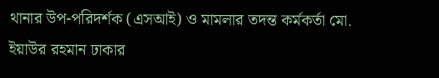থানার উপ-পরিদর্শক (এসআই) ও মামলার তদন্ত কর্মকর্তা মো. ইয়াউর রহমান ঢাকার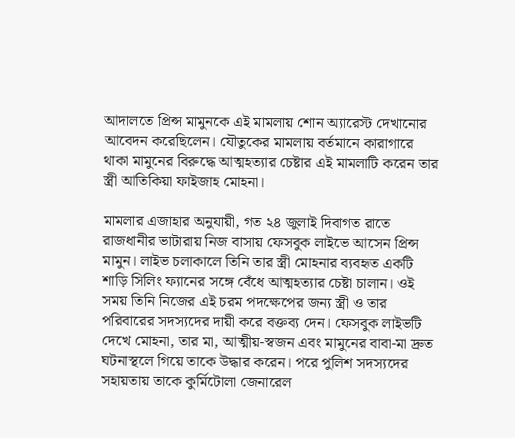আদালতে প্রিন্স মামুনকে এই মামলায় শোন অ্যারেস্ট দেখানোর আবেদন করেছিলেন। যৌতুকের মামলায় বর্তমানে কারাগারে থাকা মামুনের বিরুদ্ধে আত্মহত্যার চেষ্টার এই মামলাটি করেন তার স্ত্রী আতিকিয়া ফাইজাহ মোহনা।

মামলার এজাহার অনুযায়ী, গত ২৪ জুলাই দিবাগত রাতে রাজধানীর ভাটারায় নিজ বাসায় ফেসবুক লাইভে আসেন প্রিন্স মামুন। লাইভ চলাকালে তিনি তার স্ত্রী মোহনার ব্যবহৃত একটি শাড়ি সিলিং ফ্যানের সঙ্গে বেঁধে আত্মহত্যার চেষ্টা চালান। ওই সময় তিনি নিজের এই চরম পদক্ষেপের জন্য স্ত্রী ও তার পরিবারের সদস্যদের দায়ী করে বক্তব্য দেন। ফেসবুক লাইভটি দেখে মোহনা, তার মা, আত্মীয়-স্বজন এবং মামুনের বাবা-মা দ্রুত ঘটনাস্থলে গিয়ে তাকে উদ্ধার করেন। পরে পুলিশ সদস্যদের সহায়তায় তাকে কুর্মিটোলা জেনারেল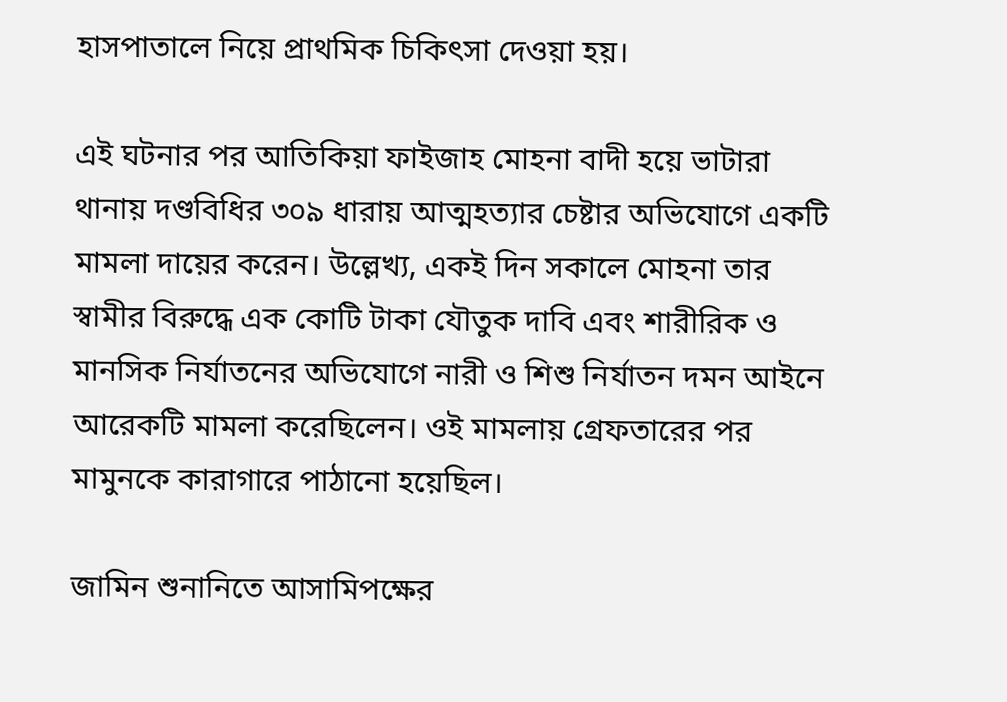হাসপাতালে নিয়ে প্রাথমিক চিকিৎসা দেওয়া হয়।

এই ঘটনার পর আতিকিয়া ফাইজাহ মোহনা বাদী হয়ে ভাটারা থানায় দণ্ডবিধির ৩০৯ ধারায় আত্মহত্যার চেষ্টার অভিযোগে একটি মামলা দায়ের করেন। উল্লেখ্য, একই দিন সকালে মোহনা তার স্বামীর বিরুদ্ধে এক কোটি টাকা যৌতুক দাবি এবং শারীরিক ও মানসিক নির্যাতনের অভিযোগে নারী ও শিশু নির্যাতন দমন আইনে আরেকটি মামলা করেছিলেন। ওই মামলায় গ্রেফতারের পর মামুনকে কারাগারে পাঠানো হয়েছিল।

জামিন শুনানিতে আসামিপক্ষের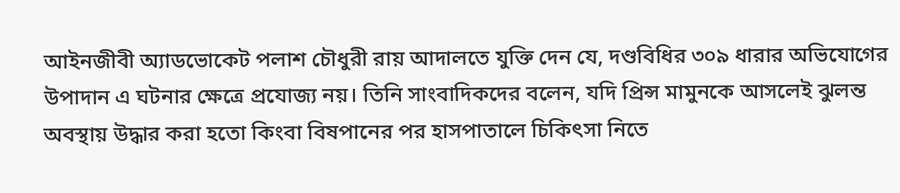আইনজীবী অ্যাডভোকেট পলাশ চৌধুরী রায় আদালতে যুক্তি দেন যে, দণ্ডবিধির ৩০৯ ধারার অভিযোগের উপাদান এ ঘটনার ক্ষেত্রে প্রযোজ্য নয়। তিনি সাংবাদিকদের বলেন, যদি প্রিন্স মামুনকে আসলেই ঝুলন্ত অবস্থায় উদ্ধার করা হতো কিংবা বিষপানের পর হাসপাতালে চিকিৎসা নিতে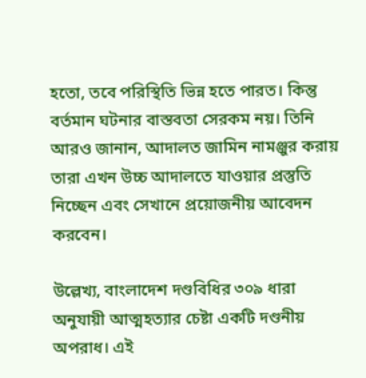হতো, তবে পরিস্থিতি ভিন্ন হতে পারত। কিন্তু বর্তমান ঘটনার বাস্তবতা সেরকম নয়। তিনি আরও জানান, আদালত জামিন নামঞ্জুর করায় তারা এখন উচ্চ আদালতে যাওয়ার প্রস্তুতি নিচ্ছেন এবং সেখানে প্রয়োজনীয় আবেদন করবেন।

উল্লেখ্য, বাংলাদেশ দণ্ডবিধির ৩০৯ ধারা অনুযায়ী আত্মহত্যার চেষ্টা একটি দণ্ডনীয় অপরাধ। এই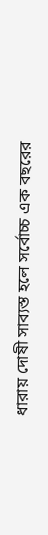ধারায় দোষী সাব্যস্ত হলে সর্বোচ্চ এক বছরের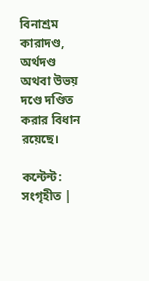বিনাশ্রম কারাদণ্ড, অর্থদণ্ড অথবা উভয় দণ্ডে দণ্ডিত করার বিধান রয়েছে।

কন্টেন্ট: সংগৃহীত |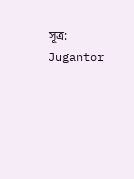সূত্র: Jugantor